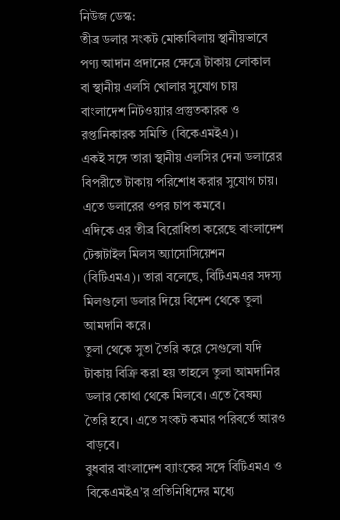নিউজ ডেস্ক:
তীব্র ডলার সংকট মোকাবিলায় স্থানীয়ভাবে পণ্য আদান প্রদানের ক্ষেত্রে টাকায় লোকাল বা স্থানীয় এলসি খোলার সুযোগ চায় বাংলাদেশ নিটওয়্যার প্রস্তুতকারক ও রপ্তানিকারক সমিতি (বিকেএমইএ)।
একই সঙ্গে তারা স্থানীয় এলসির দেনা ডলারের বিপরীতে টাকায় পরিশোধ করার সুযোগ চায়। এতে ডলারের ওপর চাপ কমবে।
এদিকে এর তীব্র বিরোধিতা করেছে বাংলাদেশ টেক্সটাইল মিলস অ্যাসোসিয়েশন (বিটিএমএ)। তারা বলেছে, বিটিএমএর সদস্য মিলগুলো ডলার দিয়ে বিদেশ থেকে তুলা আমদানি করে।
তুলা থেকে সুতা তৈরি করে সেগুলো যদি টাকায় বিক্রি করা হয় তাহলে তুলা আমদানির ডলার কোথা থেকে মিলবে। এতে বৈষম্য তৈরি হবে। এতে সংকট কমার পরিবর্তে আরও বাড়বে।
বুধবার বাংলাদেশ ব্যাংকের সঙ্গে বিটিএমএ ও বিকেএমইএ’র প্রতিনিধিদের মধ্যে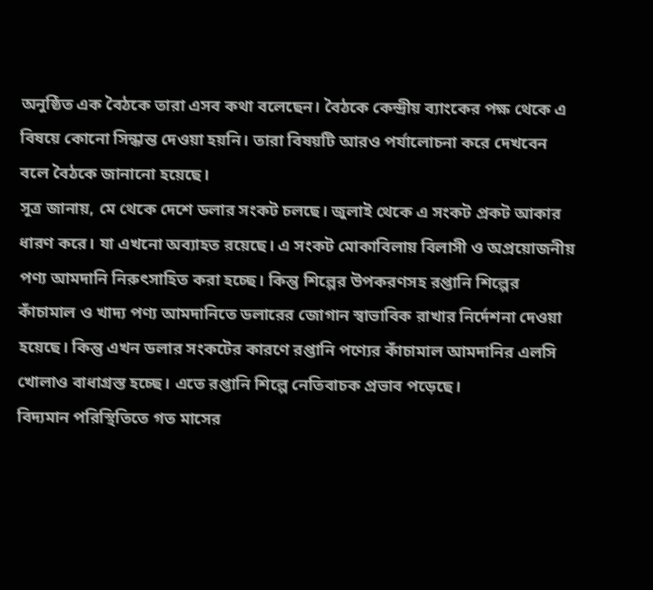অনুষ্ঠিত এক বৈঠকে তারা এসব কথা বলেছেন। বৈঠকে কেন্দ্রীয় ব্যাংকের পক্ষ থেকে এ বিষয়ে কোনো সিন্ধান্ত দেওয়া হয়নি। তারা বিষয়টি আরও পর্যালোচনা করে দেখবেন বলে বৈঠকে জানানো হয়েছে।
সূত্র জানায়, মে থেকে দেশে ডলার সংকট চলছে। জুলাই থেকে এ সংকট প্রকট আকার ধারণ করে। যা এখনো অব্যাহত রয়েছে। এ সংকট মোকাবিলায় বিলাসী ও অপ্রয়োজনীয় পণ্য আমদানি নিরুৎসাহিত করা হচ্ছে। কিন্তু শিল্পের উপকরণসহ রপ্তানি শিল্পের কাঁচামাল ও খাদ্য পণ্য আমদানিতে ডলারের জোগান স্বাভাবিক রাখার নির্দেশনা দেওয়া হয়েছে। কিন্তু এখন ডলার সংকটের কারণে রপ্তানি পণ্যের কাঁচামাল আমদানির এলসি খোলাও বাধাগ্রস্ত হচ্ছে। এতে রপ্তানি শিল্পে নেতিবাচক প্রভাব পড়েছে।
বিদ্যমান পরিস্থিতিতে গত মাসের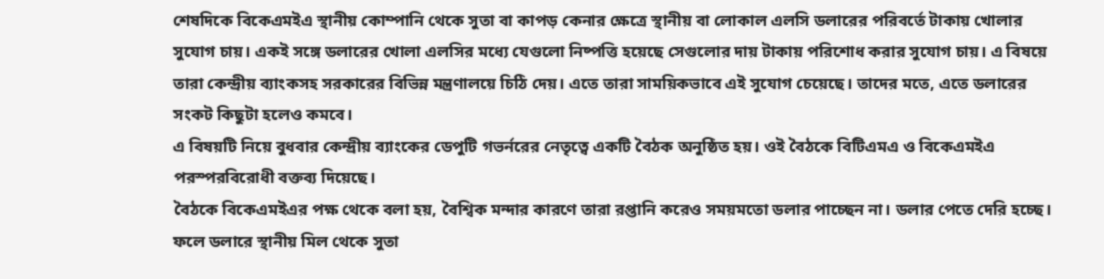শেষদিকে বিকেএমইএ স্থানীয় কোম্পানি থেকে সুতা বা কাপড় কেনার ক্ষেত্রে স্থানীয় বা লোকাল এলসি ডলারের পরিবর্তে টাকায় খোলার সুযোগ চায়। একই সঙ্গে ডলারের খোলা এলসির মধ্যে যেগুলো নিষ্পত্তি হয়েছে সেগুলোর দায় টাকায় পরিশোধ করার সুযোগ চায়। এ বিষয়ে তারা কেন্দ্রীয় ব্যাংকসহ সরকারের বিভিন্ন মন্ত্রণালয়ে চিঠি দেয়। এতে তারা সাময়িকভাবে এই সুযোগ চেয়েছে। তাদের মতে, এতে ডলারের সংকট কিছুটা হলেও কমবে।
এ বিষয়টি নিয়ে বুধবার কেন্দ্রীয় ব্যাংকের ডেপুটি গভর্নরের নেতৃত্বে একটি বৈঠক অনুষ্ঠিত হয়। ওই বৈঠকে বিটিএমএ ও বিকেএমইএ পরস্পরবিরোধী বক্তব্য দিয়েছে।
বৈঠকে বিকেএমইএর পক্ষ থেকে বলা হয়, বৈশ্বিক মন্দার কারণে তারা রপ্তানি করেও সময়মতো ডলার পাচ্ছেন না। ডলার পেতে দেরি হচ্ছে। ফলে ডলারে স্থানীয় মিল থেকে সুতা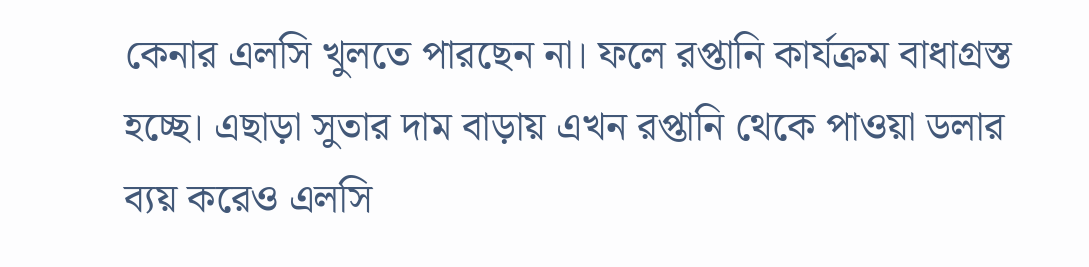কেনার এলসি খুলতে পারছেন না। ফলে রপ্তানি কার্যক্রম বাধাগ্রস্ত হচ্ছে। এছাড়া সুতার দাম বাড়ায় এখন রপ্তানি থেকে পাওয়া ডলার ব্যয় করেও এলসি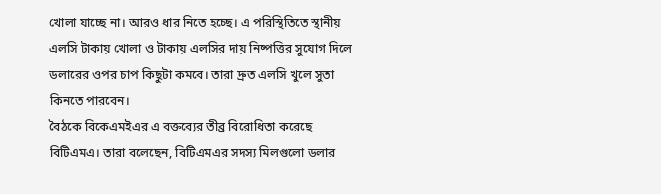খোলা যাচ্ছে না। আরও ধার নিতে হচ্ছে। এ পরিস্থিতিতে স্থানীয় এলসি টাকায় খোলা ও টাকায় এলসির দায় নিষ্পত্তির সুযোগ দিলে ডলারের ওপর চাপ কিছুটা কমবে। তারা দ্রুত এলসি খুলে সুতা কিনতে পারবেন।
বৈঠকে বিকেএমইএর এ বক্তব্যের তীব্র বিরোধিতা করেছে বিটিএমএ। তারা বলেছেন, বিটিএমএর সদস্য মিলগুলো ডলার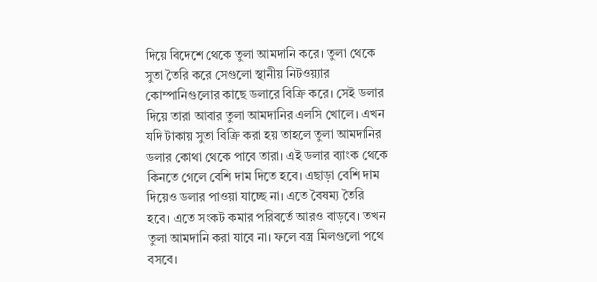দিয়ে বিদেশে থেকে তুলা আমদানি করে। তুলা থেকে সুতা তৈরি করে সেগুলো স্থানীয় নিটওয়্যার কোম্পানিগুলোর কাছে ডলারে বিক্রি করে। সেই ডলার দিয়ে তারা আবার তুলা আমদানির এলসি খোলে। এখন যদি টাকায় সুতা বিক্রি করা হয় তাহলে তুলা আমদানির ডলার কোথা থেকে পাবে তারা। এই ডলার ব্যাংক থেকে কিনতে গেলে বেশি দাম দিতে হবে। এছাড়া বেশি দাম দিয়েও ডলার পাওয়া যাচ্ছে না। এতে বৈষম্য তৈরি হবে। এতে সংকট কমার পরিবর্তে আরও বাড়বে। তখন তুলা আমদানি করা যাবে না। ফলে বস্ত্র মিলগুলো পথে বসবে।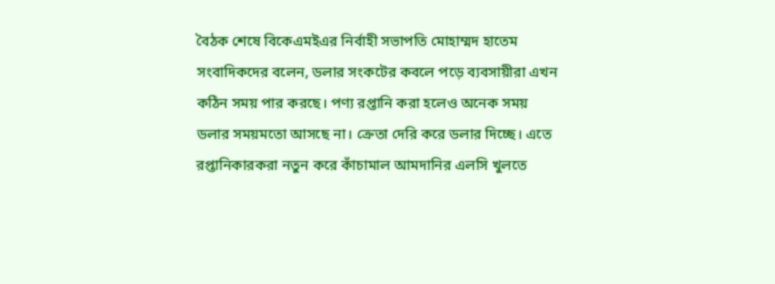বৈঠক শেষে বিকেএমইএর নির্বাহী সভাপতি মোহাম্মদ হাতেম সংবাদিকদের বলেন, ডলার সংকটের কবলে পড়ে ব্যবসায়ীরা এখন কঠিন সময় পার করছে। পণ্য রপ্তানি করা হলেও অনেক সময় ডলার সময়মতো আসছে না। ক্রেতা দেরি করে ডলার দিচ্ছে। এতে রপ্তানিকারকরা নতুন করে কাঁচামাল আমদানির এলসি খুলতে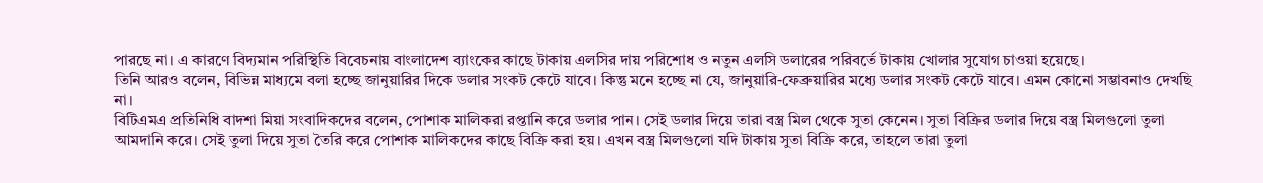পারছে না। এ কারণে বিদ্যমান পরিস্থিতি বিবেচনায় বাংলাদেশ ব্যাংকের কাছে টাকায় এলসির দায় পরিশোধ ও নতুন এলসি ডলারের পরিবর্তে টাকায় খোলার সুযোগ চাওয়া হয়েছে।
তিনি আরও বলেন, বিভিন্ন মাধ্যমে বলা হচ্ছে জানুয়ারির দিকে ডলার সংকট কেটে যাবে। কিন্তু মনে হচ্ছে না যে, জানুয়ারি-ফেব্রুয়ারির মধ্যে ডলার সংকট কেটে যাবে। এমন কোনো সম্ভাবনাও দেখছি না।
বিটিএমএ প্রতিনিধি বাদশা মিয়া সংবাদিকদের বলেন, পোশাক মালিকরা রপ্তানি করে ডলার পান। সেই ডলার দিয়ে তারা বস্ত্র মিল থেকে সুতা কেনেন। সুতা বিক্রির ডলার দিয়ে বস্ত্র মিলগুলো তুলা আমদানি করে। সেই তুলা দিয়ে সুতা তৈরি করে পোশাক মালিকদের কাছে বিক্রি করা হয়। এখন বস্ত্র মিলগুলো যদি টাকায় সুতা বিক্রি করে, তাহলে তারা তুলা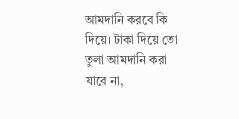আমদানি করবে কি দিয়ে। টাকা দিয়ে তো তুলা আমদানি করা যাবে না,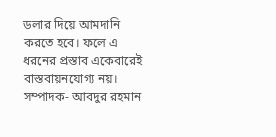ডলার দিয়ে আমদানি করতে হবে। ফলে এ ধরনের প্রস্তাব একেবারেই বাস্তবায়নযোগ্য নয়।
সম্পাদক- আবদুর রহমান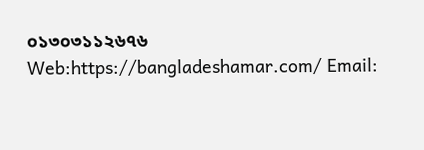০১৩০৩১১২৬৭৬
Web:https://bangladeshamar.com/ Email: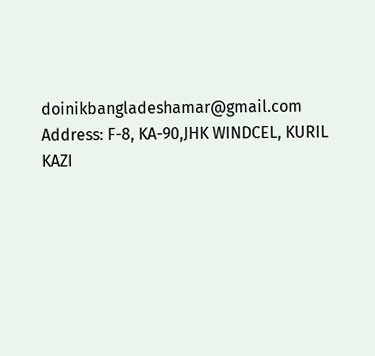doinikbangladeshamar@gmail.com
Address: F-8, KA-90,JHK WINDCEL, KURIL KAZI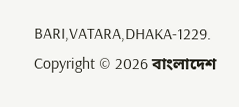BARI,VATARA,DHAKA-1229.
Copyright © 2026 বাংলাদেশ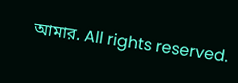আমার. All rights reserved.